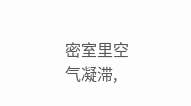密室里空气凝滞,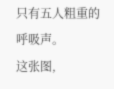只有五人粗重的呼吸声。
这张图,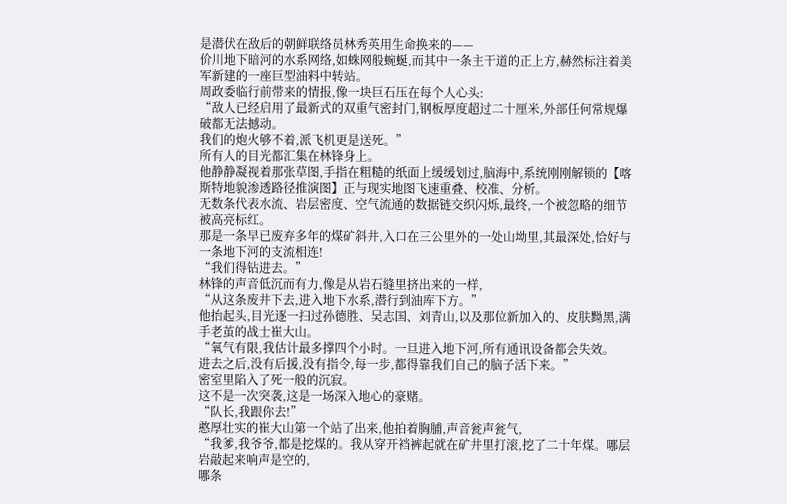是潜伏在敌后的朝鲜联络员林秀英用生命换来的——
价川地下暗河的水系网络,如蛛网般蜿蜒,而其中一条主干道的正上方,赫然标注着美军新建的一座巨型油料中转站。
周政委临行前带来的情报,像一块巨石压在每个人心头:
“敌人已经启用了最新式的双重气密封门,钢板厚度超过二十厘米,外部任何常规爆破都无法撼动。
我们的炮火够不着,派飞机更是送死。”
所有人的目光都汇集在林锋身上。
他静静凝视着那张草图,手指在粗糙的纸面上缓缓划过,脑海中,系统刚刚解锁的【喀斯特地貌渗透路径推演图】正与现实地图飞速重叠、校准、分析。
无数条代表水流、岩层密度、空气流通的数据链交织闪烁,最终,一个被忽略的细节被高亮标红。
那是一条早已废弃多年的煤矿斜井,入口在三公里外的一处山坳里,其最深处,恰好与一条地下河的支流相连!
“我们得钻进去。”
林锋的声音低沉而有力,像是从岩石缝里挤出来的一样,
“从这条废井下去,进入地下水系,潜行到油库下方。”
他抬起头,目光逐一扫过孙德胜、吴志国、刘青山,以及那位新加入的、皮肤黝黑,满手老茧的战士崔大山。
“氧气有限,我估计最多撑四个小时。一旦进入地下河,所有通讯设备都会失效。
进去之后,没有后援,没有指令,每一步,都得靠我们自己的脑子活下来。”
密室里陷入了死一般的沉寂。
这不是一次突袭,这是一场深入地心的豪赌。
“队长,我跟你去!”
憨厚壮实的崔大山第一个站了出来,他拍着胸脯,声音瓮声瓮气,
“我爹,我爷爷,都是挖煤的。我从穿开裆裤起就在矿井里打滚,挖了二十年煤。哪层岩敲起来响声是空的,
哪条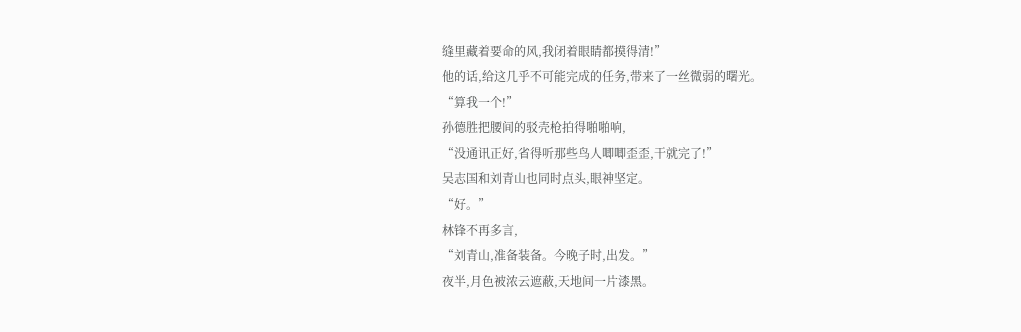缝里藏着要命的风,我闭着眼睛都摸得清!”
他的话,给这几乎不可能完成的任务,带来了一丝微弱的曙光。
“算我一个!”
孙德胜把腰间的驳壳枪拍得啪啪响,
“没通讯正好,省得听那些鸟人唧唧歪歪,干就完了!”
吴志国和刘青山也同时点头,眼神坚定。
“好。”
林锋不再多言,
“刘青山,准备装备。今晚子时,出发。”
夜半,月色被浓云遮蔽,天地间一片漆黑。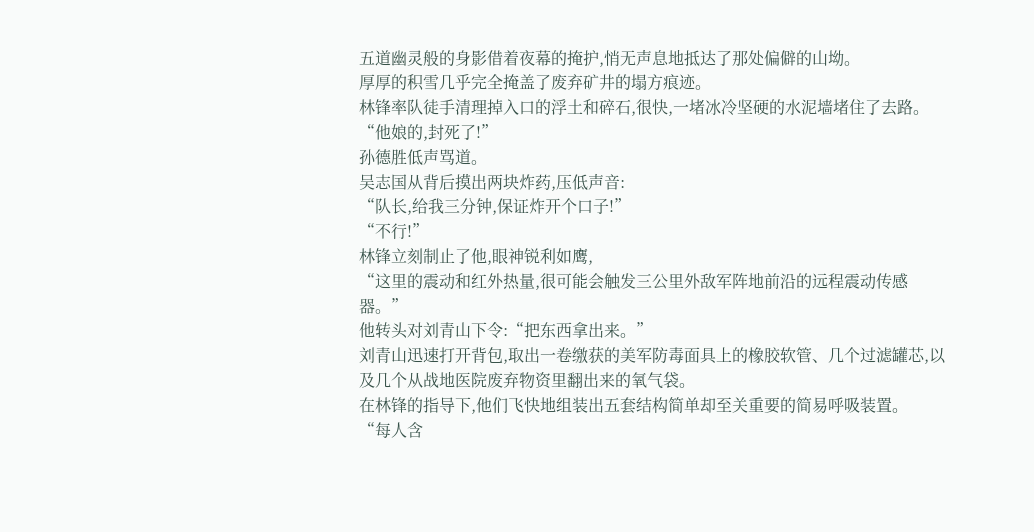五道幽灵般的身影借着夜幕的掩护,悄无声息地抵达了那处偏僻的山坳。
厚厚的积雪几乎完全掩盖了废弃矿井的塌方痕迹。
林锋率队徒手清理掉入口的浮土和碎石,很快,一堵冰冷坚硬的水泥墙堵住了去路。
“他娘的,封死了!”
孙德胜低声骂道。
吴志国从背后摸出两块炸药,压低声音:
“队长,给我三分钟,保证炸开个口子!”
“不行!”
林锋立刻制止了他,眼神锐利如鹰,
“这里的震动和红外热量,很可能会触发三公里外敌军阵地前沿的远程震动传感器。”
他转头对刘青山下令:“把东西拿出来。”
刘青山迅速打开背包,取出一卷缴获的美军防毒面具上的橡胶软管、几个过滤罐芯,以及几个从战地医院废弃物资里翻出来的氧气袋。
在林锋的指导下,他们飞快地组装出五套结构简单却至关重要的简易呼吸装置。
“每人含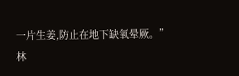一片生姜,防止在地下缺氧晕厥。”
林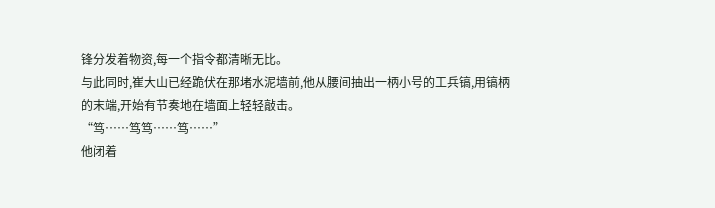锋分发着物资,每一个指令都清晰无比。
与此同时,崔大山已经跪伏在那堵水泥墙前,他从腰间抽出一柄小号的工兵镐,用镐柄的末端,开始有节奏地在墙面上轻轻敲击。
“笃……笃笃……笃……”
他闭着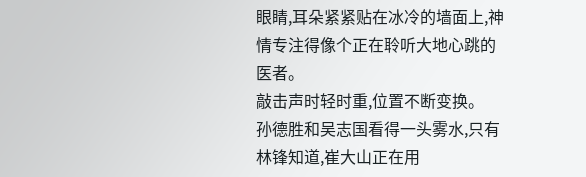眼睛,耳朵紧紧贴在冰冷的墙面上,神情专注得像个正在聆听大地心跳的医者。
敲击声时轻时重,位置不断变换。
孙德胜和吴志国看得一头雾水,只有林锋知道,崔大山正在用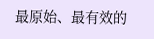最原始、最有效的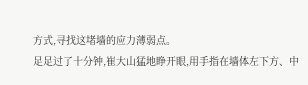方式,寻找这堵墙的应力薄弱点。
足足过了十分钟,崔大山猛地睁开眼,用手指在墙体左下方、中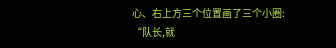心、右上方三个位置画了三个小圈:
“队长,就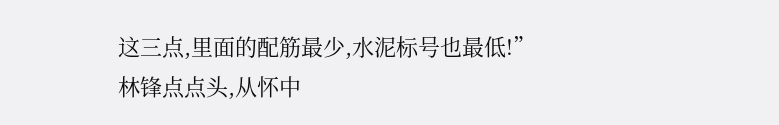这三点,里面的配筋最少,水泥标号也最低!”
林锋点点头,从怀中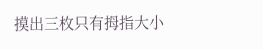摸出三枚只有拇指大小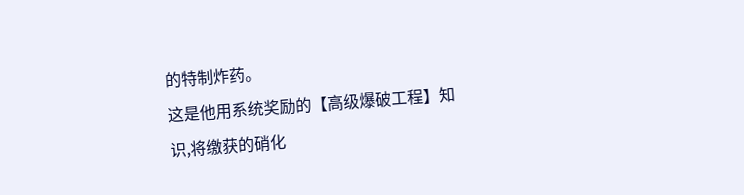的特制炸药。
这是他用系统奖励的【高级爆破工程】知识,将缴获的硝化